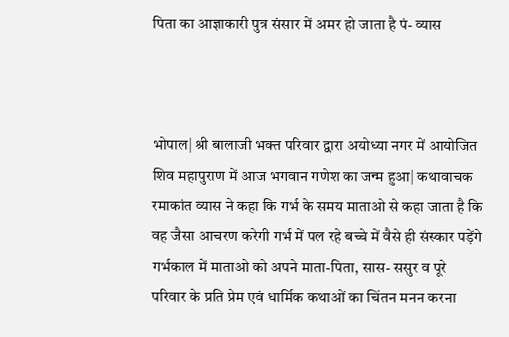पिता का आज्ञाकारी पुत्र संसार में अमर हो जाता है पं- व्यास



भोपाल| श्री बालाजी भक्त परिवार द्वारा अयोध्या नगर में आयोजित शिव महापुराण में आज भगवान गणेश का जन्म हुआ| कथावाचक रमाकांत व्यास ने कहा कि गर्भ के समय माताओ से कहा जाता है कि वह जैसा आचरण करेगी गर्भ में पल रहे बच्चे में वैसे ही संस्कार पड़ेंगे गर्भकाल में माताओ को अपने माता-पिता, सास- ससुर व पूरे परिवार के प्रति प्रेम एवं धार्मिक कथाओं का चिंतन मनन करना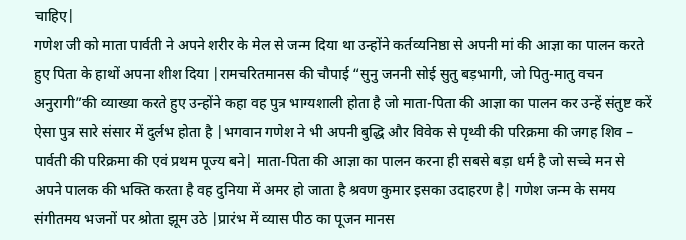चाहिए|
गणेश जी को माता पार्वती ने अपने शरीर के मेल से जन्म दिया था उन्होंने कर्तव्यनिष्ठा से अपनी मां की आज्ञा का पालन करते हुए पिता के हाथों अपना शीश दिया |रामचरितमानस की चौपाई “सुनु जननी सोई सुतु बड़भागी, जो पितु-मातु वचन अनुरागी”की व्याख्या करते हुए उन्होंने कहा वह पुत्र भाग्यशाली होता है जो माता-पिता की आज्ञा का पालन कर उन्हें संतुष्ट करें ऐसा पुत्र सारे संसार में दुर्लभ होता है |भगवान गणेश ने भी अपनी बुद्धि और विवेक से पृथ्वी की परिक्रमा की जगह शिव – पार्वती की परिक्रमा की एवं प्रथम पूज्य बने| माता-पिता की आज्ञा का पालन करना ही सबसे बड़ा धर्म है जो सच्चे मन से अपने पालक की भक्ति करता है वह दुनिया में अमर हो जाता है श्रवण कुमार इसका उदाहरण है| गणेश जन्म के समय संगीतमय भजनों पर श्रोता झूम उठे |प्रारंभ में व्यास पीठ का पूजन मानस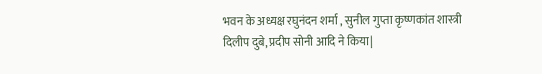भवन के अध्यक्ष रघुनंदन शर्मा , सुनील गुप्ता कृष्णकांत शास्त्री दिलीप दुबे, प्रदीप सोनी आदि ने किया|